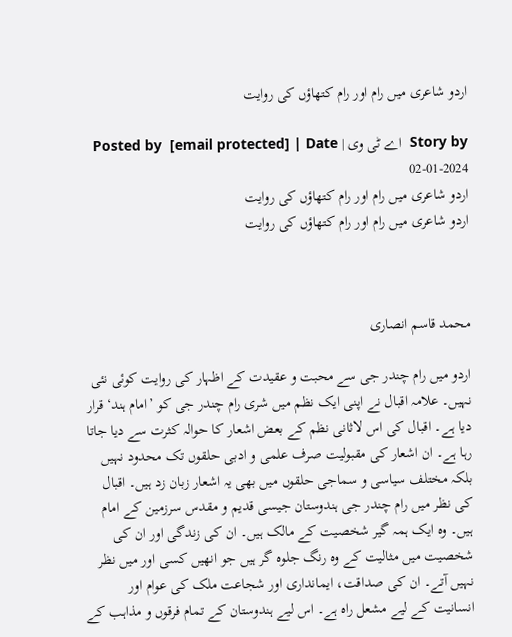اردو شاعری میں رام اور رام کتھاؤں کی روایت

Story by  اے ٹی وی | Posted by  [email protected] | Date 02-01-2024
اردو شاعری میں رام اور رام کتھاؤں کی روایت
اردو شاعری میں رام اور رام کتھاؤں کی روایت



محمد قاسم انصاری

اردو میں رام چندر جی سے محبت و عقیدت کے اظہار کی روایت کوئی نئی نہیں۔ علامہ اقبال نے اپنی ایک نظم میں شری رام چندر جی کو ’امام ہند‘ قرار دیا ہے۔ اقبال کی اس لاثانی نظم کے بعض اشعار کا حوالہ کثرت سے دیا جاتا رہا ہے۔ ان اشعار کی مقبولیت صرف علمی و ادبی حلقوں تک محدود نہیں بلکہ مختلف سیاسی و سماجی حلقوں میں بھی یہ اشعار زبان زد ہیں۔ اقبال کی نظر میں رام چندر جی ہندوستان جیسی قدیم و مقدس سرزمین کے امام ہیں۔ وہ ایک ہمہ گیر شخصیت کے مالک ہیں۔ ان کی زندگی اور ان کی شخصیت میں مثالیت کے وہ رنگ جلوہ گر ہیں جو انھیں کسی اور میں نظر نہیں آتے۔ ان کی صداقت، ایمانداری اور شجاعت ملک کی عوام اور انسانیت کے لیے مشعل راہ ہے۔ اس لیے ہندوستان کے تمام فرقوں و مذاہب کے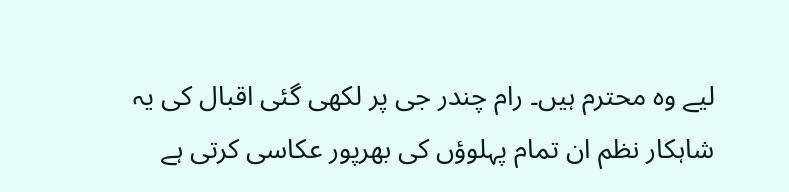لیے وہ محترم ہیں۔ رام چندر جی پر لکھی گئی اقبال کی یہ شاہکار نظم ان تمام پہلوؤں کی بھرپور عکاسی کرتی ہے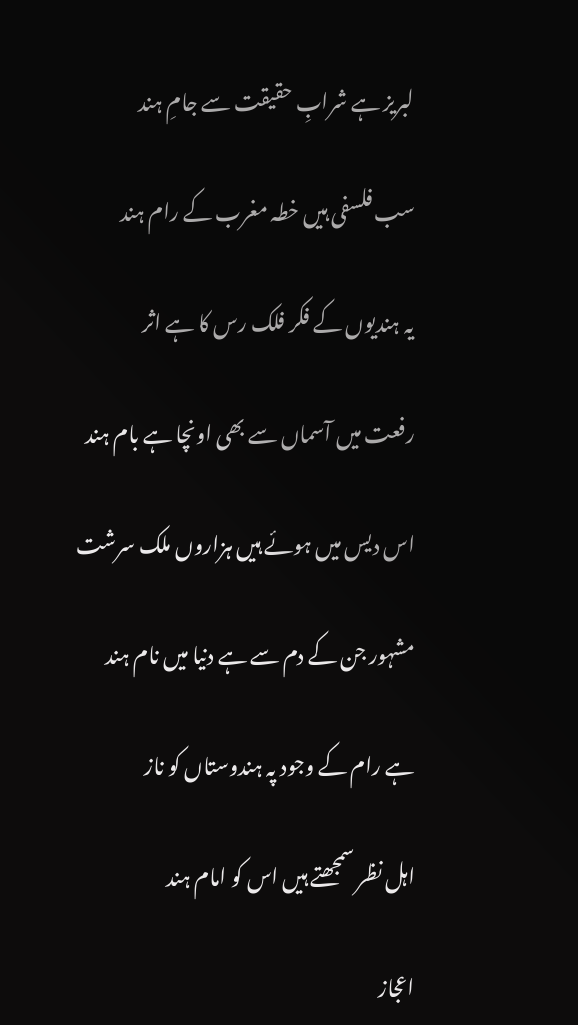لبریز ہے شرابِ حقیقت سے جامِ ہند

سب فلسفی ہیں خطہ مغرب کے رام ہند

یہ ہندیوں کے فکر فلک رس کا ہے اثر

رفعت میں آسماں سے بھی اونچا ہے بام ہند

اس دیس میں ہوئے ہیں ہزاروں ملک سرشت

مشہور جن کے دم سے ہے دنیا میں نام ہند

ہے رام کے وجود پہ ہندوستاں کو ناز

اہل نظر سمجھتے ہیں اس کو امام ہند

اعجاز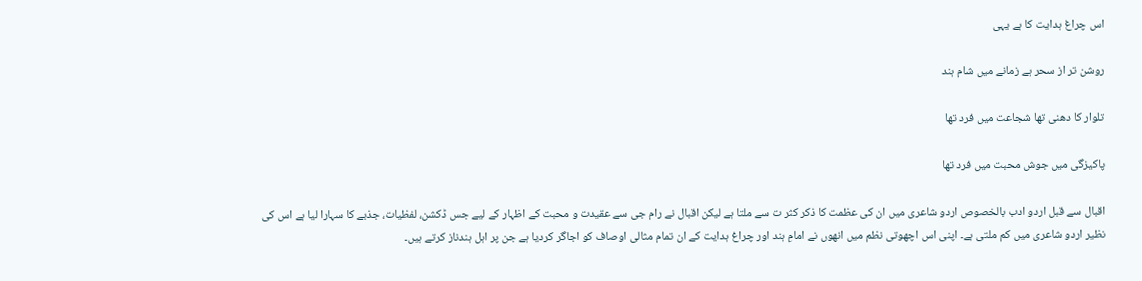اس چراغ ہدایت کا ہے یہی

روشن تر از سحر ہے زمانے میں شام ہند

تلوار کا دھنی تھا شجاعت میں فرد تھا

پاکیزگی میں جوش محبت میں فرد تھا

اقبال سے قبل اردو ادب بالخصوص اردو شاعری میں ان کی عظمت کا ذکر کثر ت سے ملتا ہے لیکن اقبال نے رام جی سے عقیدت و محبت کے اظہار کے لیے جس ڈکشن، لفظیات، جذبے کا سہارا لیا ہے اس کی نظیر اردو شاعری میں کم ملتی ہے۔ اپنی اس اچھوتی نظم میں انھوں نے امامِ ہند اور چراغ ہدایت کے ان تمام مثالی اوصاف کو اجاگر کردیا ہے جن پر اہل ہندناز کرتے ہیں۔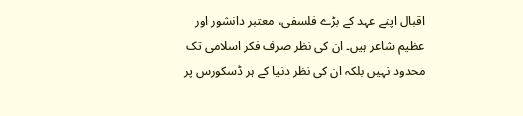اقبال اپنے عہد کے بڑے فلسفی، معتبر دانشور اور عظیم شاعر ہیں۔ ان کی نظر صرف فکر اسلامی تک محدود نہیں بلکہ ان کی نظر دنیا کے ہر ڈسکورس پر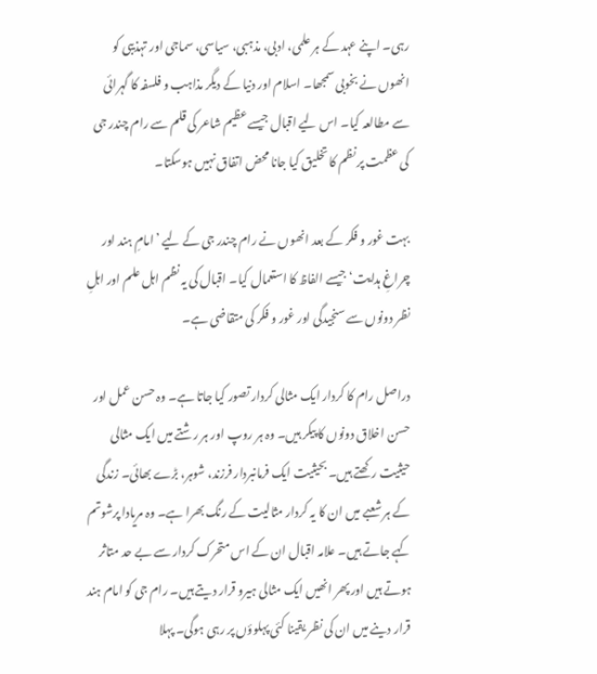رہی۔ اپنے عہد کے ہر علمی، ادبی، مذہبی، سیاسی، سماجی اور تہذیبی کو انھوں نے بخوبی سمجھا۔ اسلام اور دنیا کے دیگر مذاہب و فلسفہ کا گہرائی سے مطالعہ کیا۔ اس لیے اقبال جیسے عظیم شاعر کی قلم سے رام چندر جی کی عظمت پر نظم کا تخلیق کیا جانا محض اتفاق نہیں ہوسکتا۔

بہت غور و فکر کے بعد انھوں نے رام چندر جی کے لیے ’امامِ ہند اور چراغِ ہدایت‘ جیسے الفاظ کا استعمال کیا۔ اقبال کی یہ نظم اہل علم اور اہلِ نظر دونوں سے سنجیدگی اور غور و فکر کی متقاضی ہے۔

دراصل رام کا کردار ایک مثالی کردار تصور کیا جاتا ہے۔ وہ حسن عمل اور حسن اخلاق دونوں کا پیکر ہیں۔ وہ ہر روپ اور ہر رشتے میں ایک مثالی حیثیت رکھتے ہیں۔ بحیثیت ایک فرمانبردار فرزند، شوہر، بڑے بھائی۔ زندگی کے ہر شعبے میں ان کا یہ کردار مثالیت کے رنگ بھرا ہے۔ وہ مریادا پرشوتم کہے جاتے ہیں۔ علامہ اقبال ان کے اس متحرک کردار سے بے حد متاثر ہوتے ہیں اور پھر انھیں ایک مثالی ہیرو قرار دیتے ہیں۔ رام جی کو امام ہند قرار دینے میں ان کی نظر یقینا کئی پہلوؤں پر رہی ہوگی۔ پہلا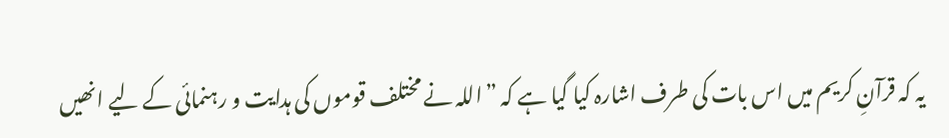یہ کہ قرآنِ کریم میں اس بات کی طرف اشارہ کیا گیا ہے کہ ”اللہ نے مختلف قوموں کی ہدایت و رہنمائی کے لیے انھیں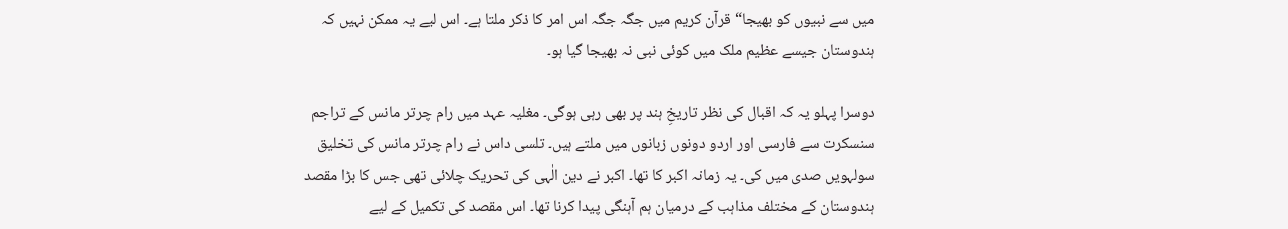میں سے نبیوں کو بھیجا“ قرآن کریم میں جگہ جگہ اس امر کا ذکر ملتا ہے۔ اس لیے یہ ممکن نہیں کہ ہندوستان جیسے عظیم ملک میں کوئی نبی نہ بھیجا گیا ہو۔

دوسرا پہلو یہ کہ اقبال کی نظر تاریخِ ہند پر بھی رہی ہوگی۔ مغلیہ عہد میں رام چرتر مانس کے تراجم سنسکرت سے فارسی اور اردو دونوں زبانوں میں ملتے ہیں۔ تلسی داس نے رام چرتر مانس کی تخلیق سولہویں صدی میں کی۔ یہ زمانہ اکبر کا تھا۔ اکبر نے دین الٰہی کی تحریک چلائی تھی جس کا بڑا مقصد ہندوستان کے مختلف مذاہب کے درمیان ہم آہنگی پیدا کرنا تھا۔ اس مقصد کی تکمیل کے لیے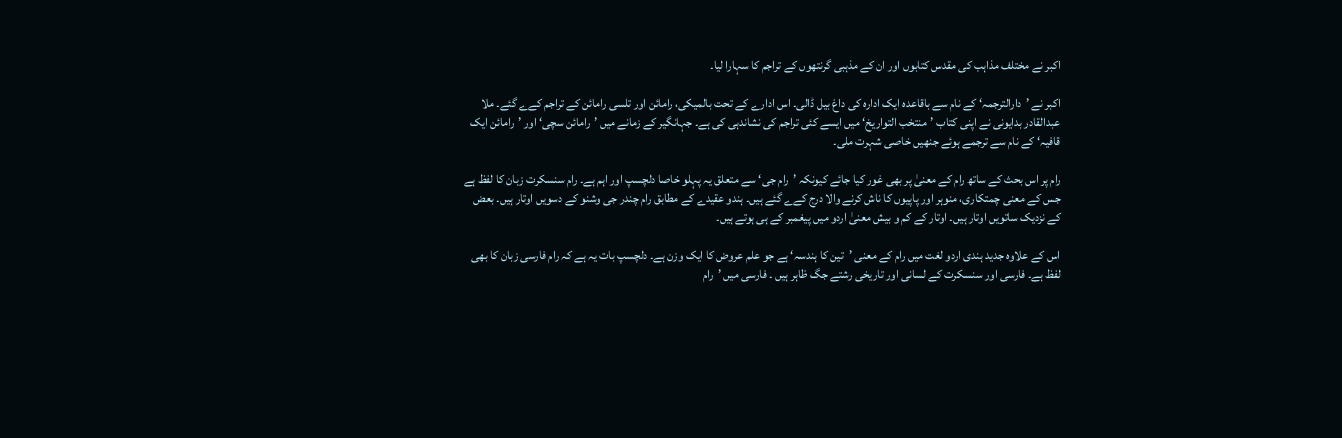اکبر نے مختلف مذاہب کی مقدس کتابوں اور ان کے مذہبی گرنتھوں کے تراجم کا سہارا لیا۔

اکبر نے ’دارالترجمہ‘ کے نام سے باقاعدہ ایک ادارہ کی داغ بیل ڈالی۔ اس ادارے کے تحت بالمیکی، رامائن اور تلسی رامائن کے تراجم کےے گئے۔ ملا عبدالقادر بدایونی نے اپنی کتاب ’منتخب التواریخ‘ میں ایسے کئی تراجم کی نشاندہی کی ہے۔ جہانگیر کے زمانے میں ’رامائن سچی‘ اور ’رامائن ایک قافیہ‘ کے نام سے ترجمے ہوئے جنھیں خاصی شہرت ملی۔

رام پر اس بحث کے ساتھ رام کے معنیٰ پر بھی غور کیا جائے کیونکہ ’رام جی‘ سے متعلق یہ پہلو خاصا دلچسپ اور اہم ہے۔ رام سنسکرت زبان کا لفظ ہے جس کے معنی چمتکاری، منوہر اور پاپیوں کا ناش کرنے والا درج کےے گئے ہیں۔ ہندو عقیدے کے مطابق رام چندر جی وشنو کے دسویں اوتار ہیں۔ بعض کے نزدیک ساتویں اوتار ہیں۔ اوتار کے کم و بیش معنیٰ اردو میں پیغمبر کے ہی ہوتے ہیں۔

اس کے علاوہ جدید ہندی اردو لغت میں رام کے معنی ’تین کا ہندسہ‘ ہے جو علم عروض کا ایک وزن ہے۔ دلچسپ بات یہ ہے کہ رام فارسی زبان کا بھی لفظ ہے۔ فارسی اور سنسکرت کے لسانی اور تاریخی رشتے جگ ظاہر ہیں ۔ فارسی میں ’رام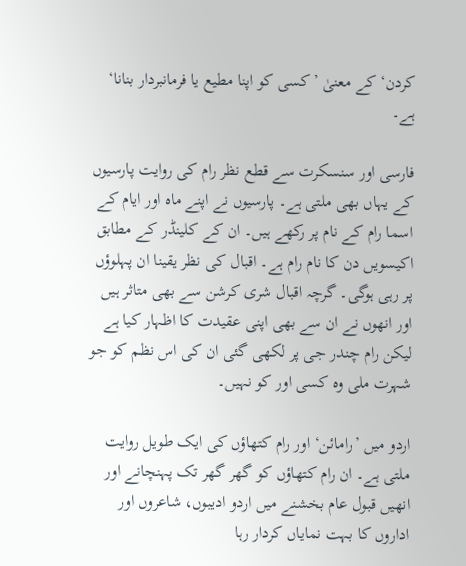کردن‘ کے معنیٰ ’کسی کو اپنا مطیع یا فرمانبردار بنانا‘ ہے۔

فارسی اور سنسکرت سے قطع نظر رام کی روایت پارسیوں کے یہاں بھی ملتی ہے۔ پارسیوں نے اپنے ماہ اور ایام کے اسما رام کے نام پر رکھے ہیں۔ ان کے کلینڈر کے مطابق اکیسویں دن کا نام رام ہے۔ اقبال کی نظر یقینا ان پہلوؤں پر رہی ہوگی۔ گرچہ اقبال شری کرشن سے بھی متاثر ہیں اور انھوں نے ان سے بھی اپنی عقیدت کا اظہار کیا ہے لیکن رام چندر جی پر لکھی گئی ان کی اس نظم کو جو شہرت ملی وہ کسی اور کو نہیں۔

اردو میں ’رامائن‘ اور رام کتھاؤں کی ایک طویل روایت ملتی ہے۔ ان رام کتھاؤں کو گھر گھر تک پہنچانے اور انھیں قبول عام بخشنے میں اردو ادیبوں، شاعروں اور اداروں کا بہت نمایاں کردار رہا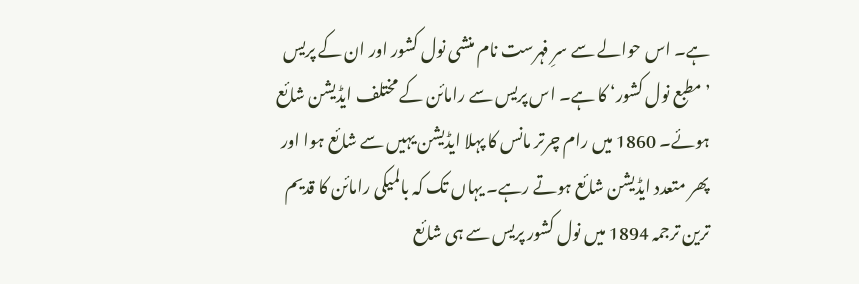ہے۔ اس حوالے سے سرِ فہرست نام منشی نول کشور اور ان کے پریس ’مطبع نول کشور‘ کا ہے۔ اس پریس سے رامائن کے مختلف ایڈیشن شائع ہوئے۔ 1860 میں رام چرتر مانس کا پہلا ایڈیشن یہیں سے شائع ہوا اور پھر متعدد ایڈیشن شائع ہوتے رہے۔ یہاں تک کہ بالمیکی رامائن کا قدیم ترین ترجمہ 1894 میں نول کشور پریس سے ہی شائع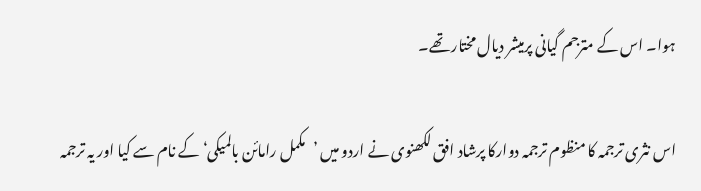ہوا۔ اس کے مترجم گیانی پرمیشر دیال مختار تھے۔

اس نثری ترجمہ کا منظوم ترجمہ دوارکا پرشاد افق لکھنوی نے اردو میں ’مکمل رامائن بالمیکی‘ کے نام سے کیا اور یہ ترجمہ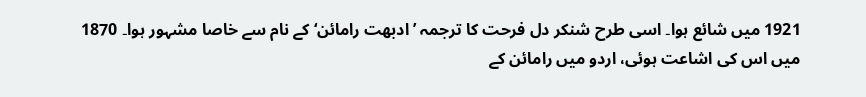1921 میں شائع ہوا۔ اسی طرح شنکر دل فرحت کا ترجمہ ’ادبھت رامائن‘ کے نام سے خاصا مشہور ہوا۔ 1870 میں اس کی اشاعت ہوئی، اردو میں رامائن کے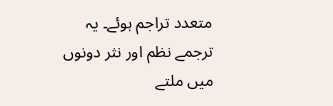متعدد تراجم ہوئے۔ یہ ترجمے نظم اور نثر دونوں میں ملتے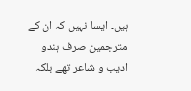ہیں۔ ایسا نہیں کہ ان کے مترجمین صرف ہندو ادیب و شاعر تھے بلکہ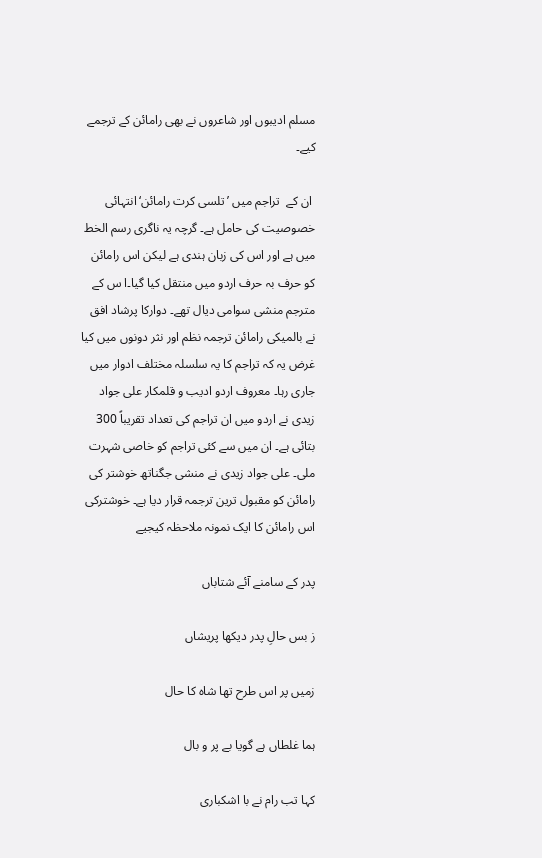مسلم ادیبوں اور شاعروں نے بھی رامائن کے ترجمے کیے۔

 ان کے  تراجم میں ’تلسی کرت رامائن‘ انتہائی خصوصیت کی حامل ہے۔ گرچہ یہ ناگری رسم الخط میں ہے اور اس کی زبان ہندی ہے لیکن اس رامائن کو حرف بہ حرف اردو میں منتقل کیا گیا۔ا س کے مترجم منشی سوامی دیال تھے۔ دوارکا پرشاد افق نے بالمیکی رامائن ترجمہ نظم اور نثر دونوں میں کیا غرض یہ کہ تراجم کا یہ سلسلہ مختلف ادوار میں جاری رہا۔ معروف اردو ادیب و قلمکار علی جواد زیدی نے اردو میں ان تراجم کی تعداد تقریباً 300 بتائی ہے۔ ان میں سے کئی تراجم کو خاصی شہرت ملی۔ علی جواد زیدی نے منشی جگناتھ خوشتر کی رامائن کو مقبول ترین ترجمہ قرار دیا ہے۔ خوشترکی اس رامائن کا ایک نمونہ ملاحظہ کیجیے

پدر کے سامنے آئے شتاباں

ز بس حالِ پدر دیکھا پریشاں

زمیں پر اس طرح تھا شاہ کا حال

ہما غلطاں ہے گویا بے پر و بال

کہا تب رام نے با اشکباری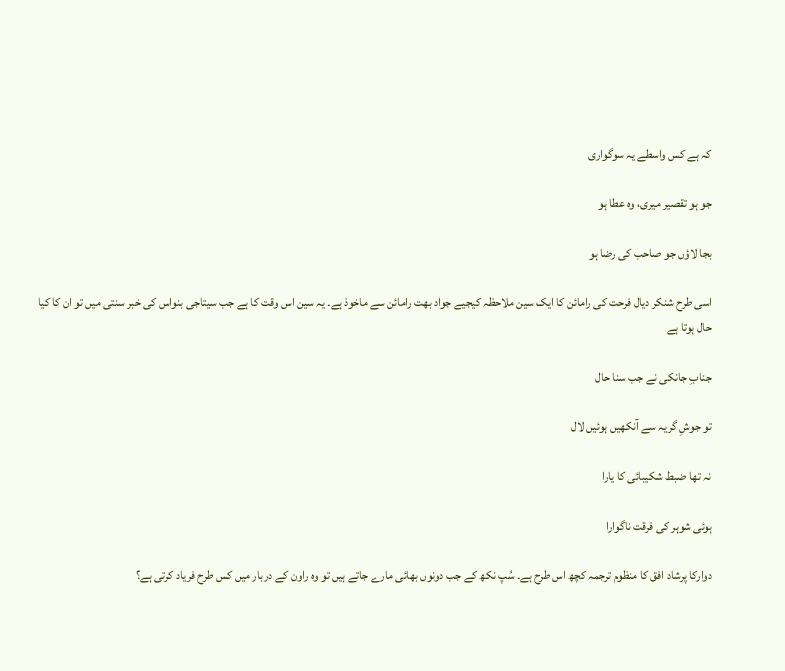کہ ہے کس واسطے یہ سوگواری

جو ہو تقصیر میری، وہ عطا ہو

بجا لاؤں جو صاحب کی رضا ہو

اسی طرح شنکر دیال فرحت کی رامائن کا ایک سین ملاحظہ کیجیے جواد بھت رامائن سے ماخوذ ہے۔ یہ سین اس وقت کا ہے جب سیتاجی بنواس کی خبر سنتی میں تو ان کا کیا حال ہوتا ہے

جنابِ جانکی نے جب سنا حال

تو جوشِ گریہ سے آنکھیں ہوئیں لال

نہ تھا ضبط شکیبائی کا یارا

ہوئی شوہر کی فرقت ناگوارا

دوارکا پرشاد افق کا منظوم ترجمہ کچھ اس طرح ہے۔ سُپ نکھ کے جب دونوں بھائی مارے جاتے ہیں تو وہ راون کے دربار میں کس طرح فریاد کرتی ہے؟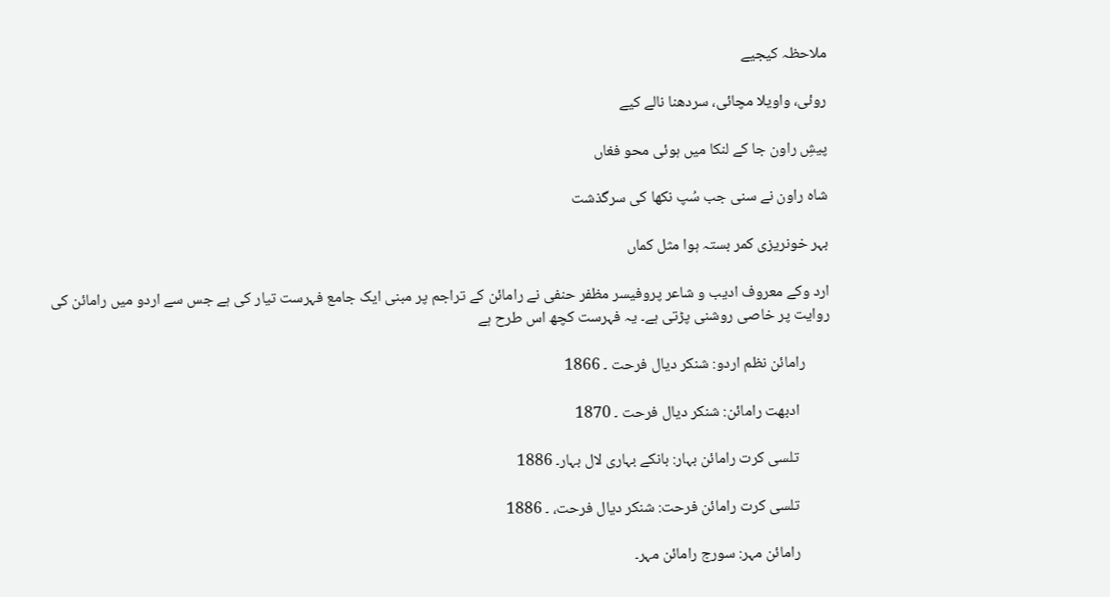ملاحظہ کیجیے

روئی، واویلا مچائی، سردھنا نالے کیے

پیشِ راون جا کے لنکا میں ہوئی محو فغاں

شاہ راون نے سنی جب سُپ نکھا کی سرگذشت

بہر خونریزی کمر بستہ ہوا مثل کماں

ارد وکے معروف ادیب و شاعر پروفیسر مظفر حنفی نے رامائن کے تراجم پر مبنی ایک جامع فہرست تیار کی ہے جس سے اردو میں رامائن کی روایت پر خاصی روشنی پڑتی ہے۔ یہ فہرست کچھ اس طرح ہے

       رامائن نظم اردو: شنکر دیال فرحت ۔ 1866

         ادبھت رامائن: شنکر دیال فرحت ۔ 1870

         تلسی کرت رامائن بہار: بانکے بہاری لال بہار۔ 1886

         تلسی کرت رامائن فرحت: شنکر دیال فرحت، ۔ 1886

         رامائن مہر: سورج رامائن مہر۔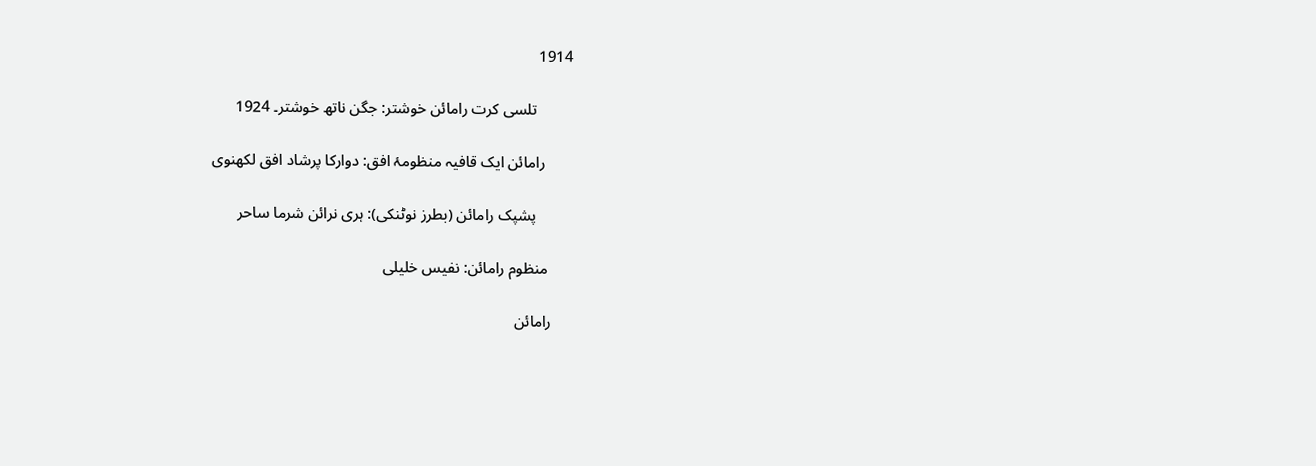1914

         تلسی کرت رامائن خوشتر: جگن ناتھ خوشتر۔ 1924

       رامائن ایک قافیہ منظومۂ افق: دوارکا پرشاد افق لکھنوی

         پشپک رامائن (بطرز نوٹنکی): ہری نرائن شرما ساحر

      منظوم رامائن: نفیس خلیلی

     رامائن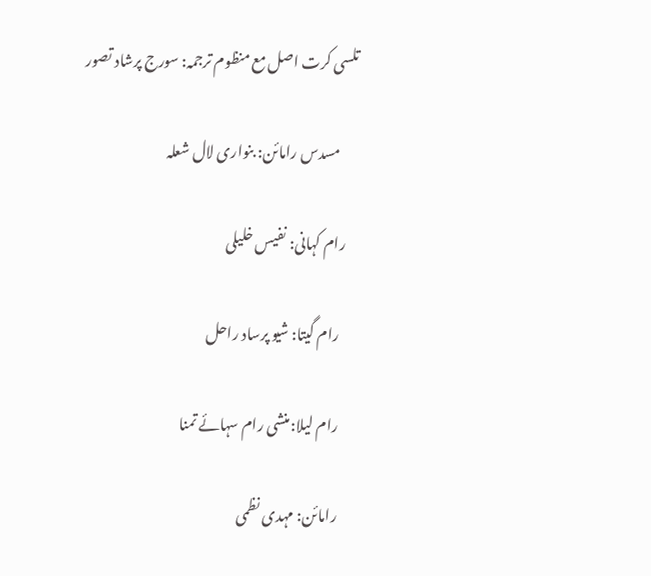تلسی کرت اصل مع منظوم ترجمہ: سورج پرشاد تصور

      مسدس رامائن: بنواری لال شعلہ

    رام کہانی: نفیس خلیلی

      رام گیتا: شیو پرساد راحل

      رام لیلا:منشی رام سہائے تمنا

      رامائن: مہدی نظمی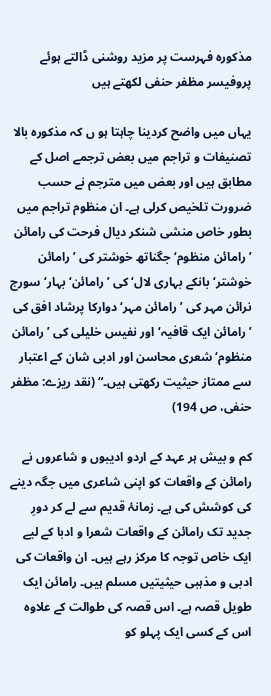مذکورہ فہرست پر مزید روشنی ڈالتے ہوئے پروفیسر مظفر حنفی لکھتے ہیں

یہاں میں واضح کردینا چاہتا ہو ں کہ مذکورہ بالا تصنیفات و تراجم میں بعض ترجمے اصل کے مطابق ہیں اور بعض میں مترجم نے حسب ضرورت تلخیص کرلی ہے۔ ان منظوم تراجم میں بطور خاص منشی شنکر دیال فرحت کی رامائن ’رامائن منظوم‘ جگناتھ خوشتر کی ’رامائن خوشتر‘ بانکے بہاری لال‘ کی ’رامائن‘ بہار‘ سورج نرائن مہر کی ’رامائن مہر‘ دوارکا پرشاد افق کی ’رامائن ایک قافیہ‘ اور نفیس خلیلی کی ’رامائن منظوم‘ شعری محاسن اور ادبی شان کے اعتبار سے ممتاز حیثیت رکھتی ہیں۔“ (نقد ریزے: مظفر حنفی، ص 194)

کم و بیش ہر عہد کے اردو ادیبوں و شاعروں نے رامائن کے واقعات کو اپنی شاعری میں جگہ دینے کی کوشش کی ہے۔ زمانۂ قدیم سے لے کر دورِ جدید تک رامائن کے واقعات شعرا و ادبا کے لیے ایک خاص توجہ کا مرکز رہے ہیں۔ ان واقعات کی ادبی و مذہبی حیثیتیں مسلم ہیں۔ رامائن ایک طویل قصہ ہے۔ اس قصہ کی طوالت کے علاوہ اس کے کسی ایک پہلو کو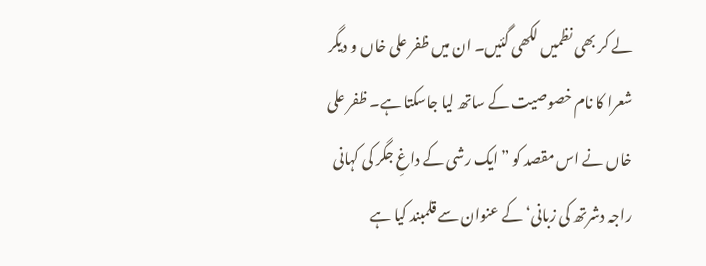لے کر بھی نظمیں لکھی گئیں۔ ان میں ظفر علی خاں و دیگر شعرا کا نام خصوصیت کے ساتھ لیا جاسکتا ہے۔ ظفر علی خاں نے اس مقصد کو ”ایک رشی کے داغِ جگر کی کہانی راجہ دشرتھ کی زبانی‘ کے عنوان سے قلمبند کیا ہے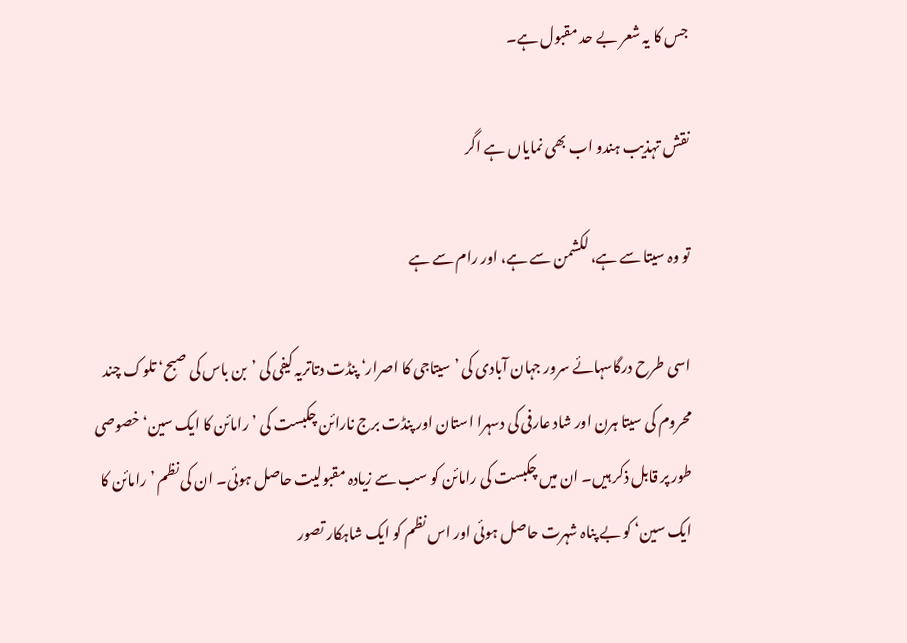جس کا یہ شعر بے حد مقبول ہے۔

نقش تہذیب ہندو اب بھی نمایاں ہے اگر

تو وہ سیتا سے ہے، لکشمن سے ہے، اور رام سے ہے

اسی طرح درگاسہائے سرور جہان آبادی کی ’سیتاجی کا اصرار‘ پنڈت دتاتریہ کیفی کی ’بن باس کی صبح‘ تلوک چند محروم کی سیتا ہرن اور شاد عارفی کی دسہرا استان اور پنڈت برج نارائن چکبست کی ’رامائن کا ایک سین‘ خصوصی طور پر قابل ذکر ہیں۔ ان میں چکبست کی رامائن کو سب سے زیادہ مقبولیت حاصل ہوئی۔ ان کی نظم ’رامائن کا ایک سین‘ کو بے پناہ شہرت حاصل ہوئی اور اس نظم کو ایک شاہکار تصور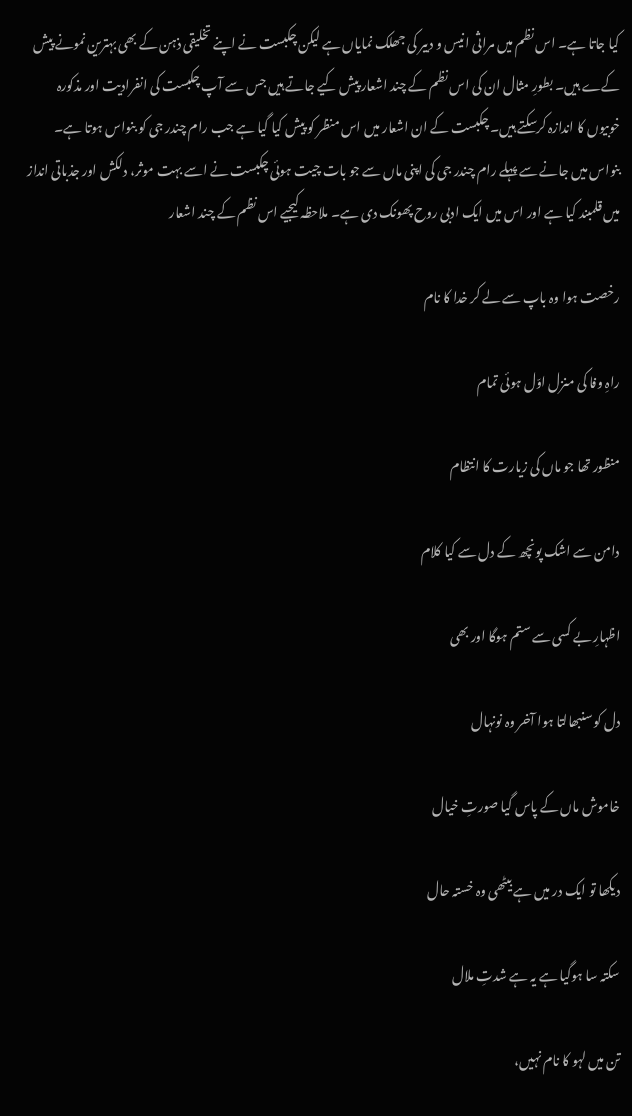کیا جاتا ہے۔ اس نظم میں مراثی انیس و دبیر کی جھلک نمایاں ہے لیکن چکبست نے اپنے تخلیقی ذہن کے بھی بہترین نمونے پیش کےے ہیں۔ بطورِ مثال ان کی اس نظم کے چند اشعار پیش کیے جاتے ہیں جس سے آپ چکبست کی انفرادیت اور مذکورہ خوبیوں کا اندازہ کرسکتے ہیں۔ چکبست کے ان اشعار میں اس منظر کو پیش کیا گیا ہے جب رام چندر جی کو بنواس ہوتا ہے۔ بنواس میں جانے سے پہلے رام چندر جی کی اپنی ماں سے جو بات چیت ہوئی چکبست نے اسے بہت موثر، دلکش اور جذباتی انداز میں قلمبند کیا ہے اور اس میں ایک ادبی روح پھونک دی ہے۔ ملاحظہ کیجیے اس نظم کے چند اشعار

رخصت ہوا وہ باپ سے لے کر خدا کا نام

راہِ وفا کی منزل اوّل ہوئی تمام

منظور تھا جو ماں کی زیارت کا انتظام

دامن سے اشک پونچھ کے دل سے کیا کلام

اظہارِ بے کسی سے ستم ہوگا اور بھی

دل کو سنبھالتا ہوا آخر وہ نونہال

خاموش ماں کے پاس گیا صورتِ خیال

دیکھا تو ایک در میں ہے بیٹھی وہ خستہ حال

سکتہ سا ہوگیا ہے یہ ہے شدتِ ملال

تن میں لہو کا نام نہیں،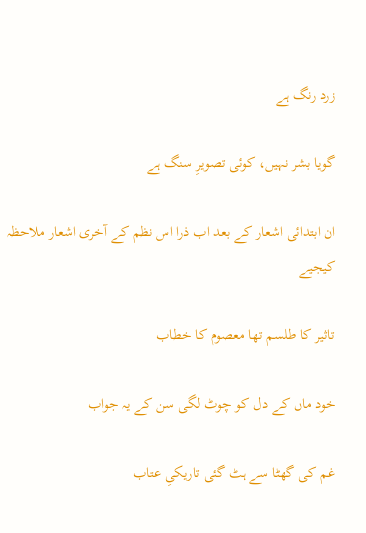زرد رنگ ہے

گویا بشر نہیں، کوئی تصویرِ سنگ ہے

ان ابتدائی اشعار کے بعد اب ذرا اس نظم کے آخری اشعار ملاحظہ کیجیے

تاثیر کا طلسم تھا معصوم کا خطاب

خود ماں کے دل کو چوٹ لگی سن کے یہ جواب

غم کی گھٹا سے ہٹ گئی تاریکیِ عتاب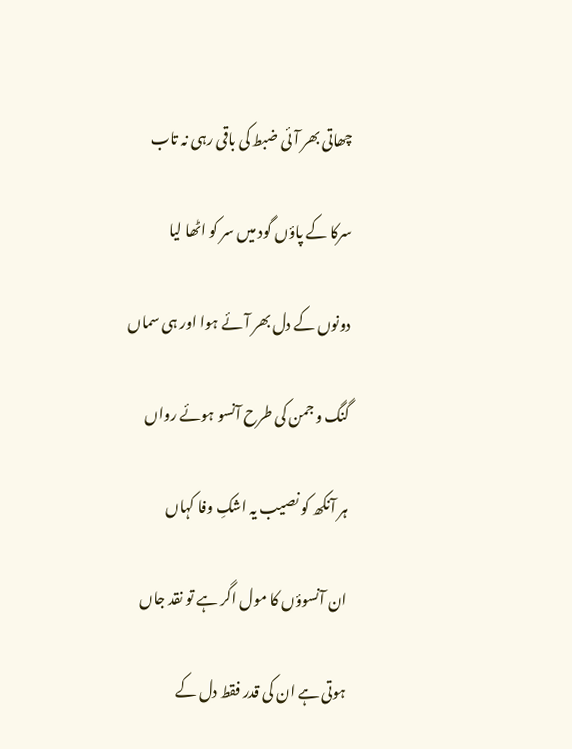چھاتی بھر آئی ضبط کی باقی رہی نہ تاب

سرکا کے پاؤں گود میں سر کو اٹھا لیا

دونوں کے دل بھر آئے ہوا اور ہی سماں

گنگ و جمن کی طرح آنسو ہوئے رواں

ہر آنکھ کو نصیب یہ اشکِ وفا کہاں

ان آنسوؤں کا مول اگر ہے تو نقد جاں

ہوتی ہے ان کی قدر فقط دل کے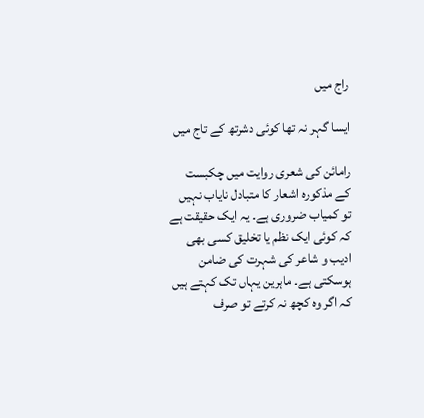راج میں

ایسا گہر نہ تھا کوئی دشرتھ کے تاج میں

رامائن کی شعری روایت میں چکبست کے مذکورہ اشعار کا متبادل نایاب نہیں تو کمیاب ضروری ہے۔ یہ ایک حقیقت ہے کہ کوئی ایک نظم یا تخلیق کسی بھی ادیب و شاعر کی شہرت کی ضامن ہوسکتی ہے۔ ماہرین یہاں تک کہتے ہیں کہ اگر وہ کچھ نہ کرتے تو صرف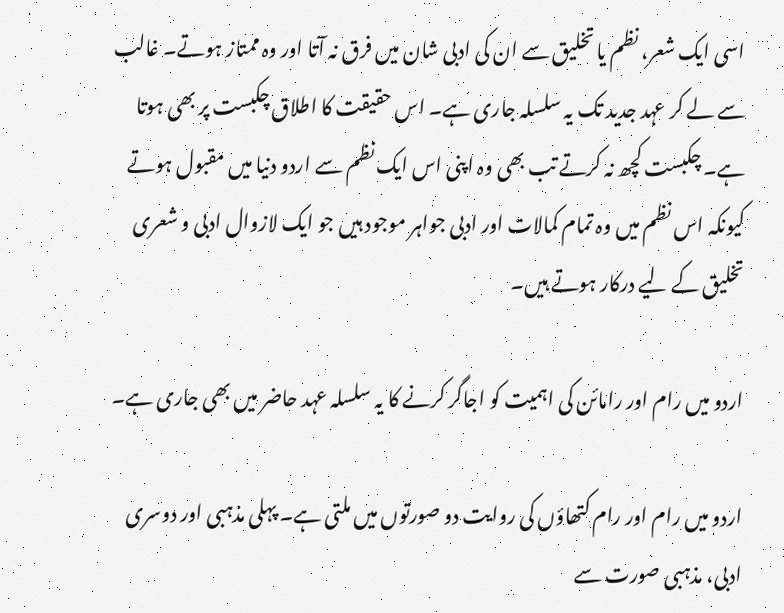اسی ایک شعر، نظم یا تخلیق سے ان کی ادبی شان میں فرق نہ آتا اور وہ ممتاز ہوتے۔ غالب سے لے کر عہد جدید تک یہ سلسلہ جاری ہے۔ اس حقیقت کا اطلاق چکبست پر بھی ہوتا ہے۔ چکبست کچھ نہ کرتے تب بھی وہ اپنی اس ایک نظم سے اردو دنیا میں مقبول ہوتے کیونکہ اس نظم میں وہ تمام کمالات اور ادبی جواہر موجود ہیں جو ایک لازوال ادبی و شعری تخلیق کے لیے درکار ہوتے ہیں۔

اردو میں رام اور رامائن کی اہمیت کو اجاگر کرنے کا یہ سلسلہ عہد حاضر میں بھی جاری ہے۔

اردو میں رام اور رام کتھاؤں کی روایت دو صورتوں میں ملتی ہے۔ پہلی مذہبی اور دوسری ادبی، مذہبی صورت سے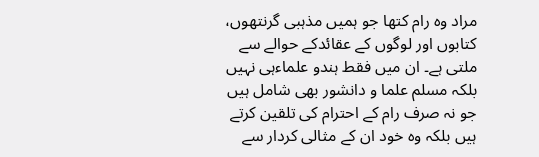مراد وہ رام کتھا جو ہمیں مذہبی گرنتھوں، کتابوں اور لوگوں کے عقائدکے حوالے سے ملتی ہے۔ ان میں فقط ہندو علماءہی نہیں بلکہ مسلم علما و دانشور بھی شامل ہیں جو نہ صرف رام کے احترام کی تلقین کرتے ہیں بلکہ وہ خود ان کے مثالی کردار سے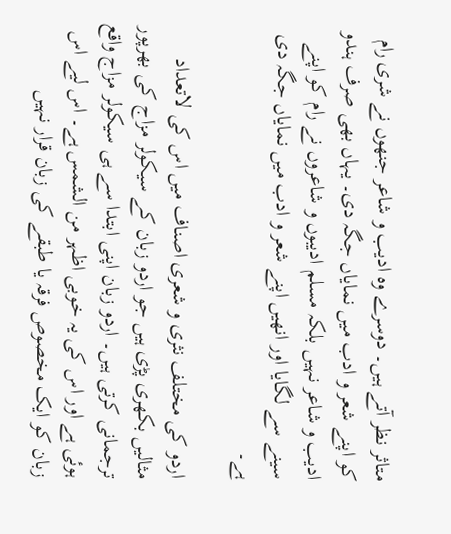متاثر نظر آتے ہیں۔ دوسرے وہ ادیب و شاعر جنھوں نے شری رام کو اپنے شعر و ادب میں نمایاں جگہ دی۔ یہاں بھی صرف ہندو ادیب و شاعر نہیں بلکہ مسلم ادیبوں و شاعروں نے رام کو اپنے سینے سے لگایا اور انھیں اپنے شعر و ادب میں نمایاں جگہ دی ہے۔

اردو کی مختلف نثری و شعری اصناف میں اس کی لاتعداد مثالیں بکھری پڑی ہیں جو اردو زبان کے سیکولر مزاج کی بھرپور ترجمانی کرتی ہیں۔ اردو زبان اپنی ابتدا سے ہی سیکولر مزاج واقع ہوئی ہے اور اس کی یہ خوبی اظہر من الشمس ہے۔ اس لیے اس زبان کو ایک مخصوص فرقہ یا طبقے کی زبان قرار نہیں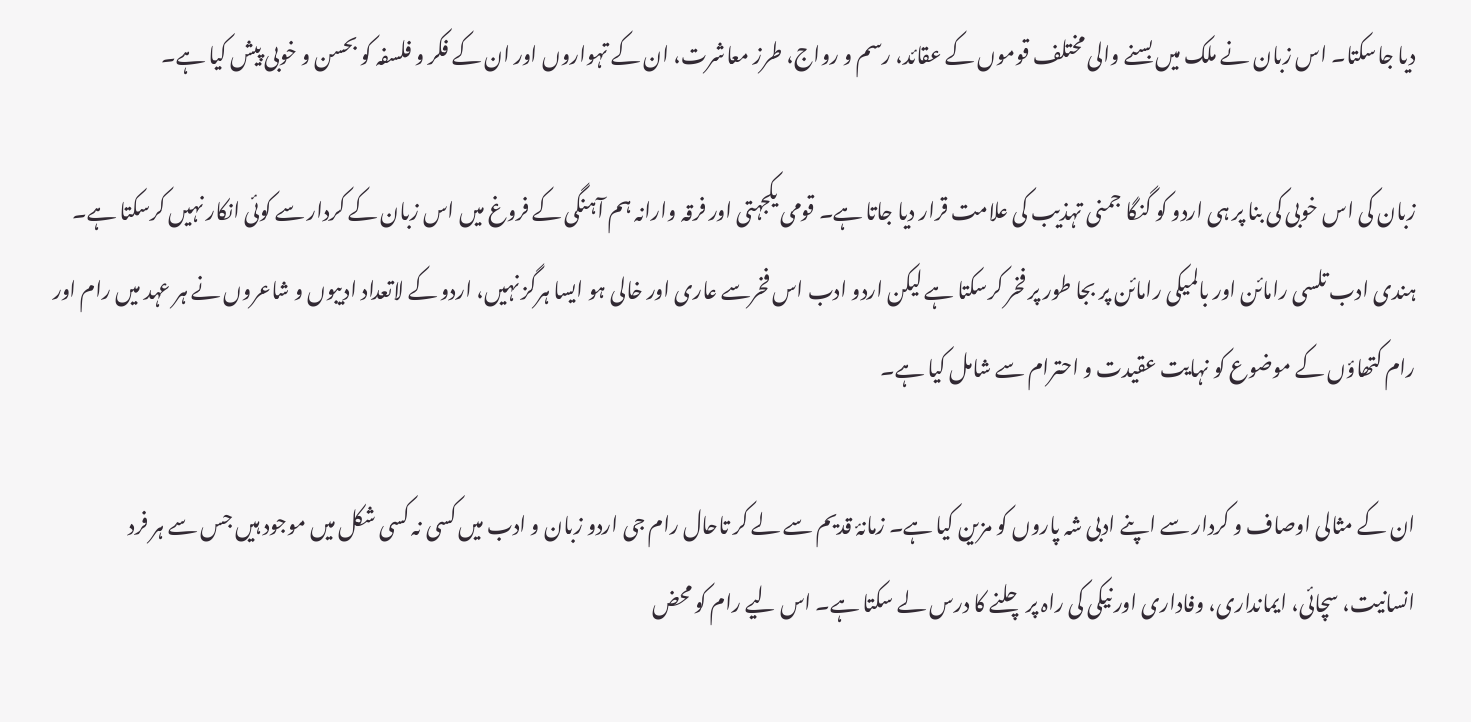دیا جاسکتا۔ اس زبان نے ملک میں بسنے والی مختلف قوموں کے عقائد، رسم و رواج، طرز معاشرت، ان کے تہواروں اور ان کے فکر و فلسفہ کو بحسن و خوبی پیش کیا ہے۔

زبان کی اس خوبی کی بنا پر ہی اردو کو گنگا جمنی تہذیب کی علامت قرار دیا جاتا ہے۔ قومی یکجہتی اور فرقہ وارانہ ہم آہنگی کے فروغ میں اس زبان کے کردار سے کوئی انکار نہیں کرسکتا ہے۔ ہندی ادب تلسی رامائن اور بالمیکی رامائن پر بجا طور پر فخر کرسکتا ہے لیکن اردو ادب اس فخرسے عاری اور خالی ہو ایسا ہرگز نہیں، اردو کے لاتعداد ادیبوں و شاعروں نے ہر عہد میں رام اور رام کتھاؤں کے موضوع کو نہایت عقیدت و احترام سے شامل کیا ہے۔

ان کے مثالی اوصاف و کردار سے اپنے ادبی شہ پاروں کو مزین کیا ہے۔ زمانۂ قدیم سے لے کر تاحال رام جی اردو زبان و ادب میں کسی نہ کسی شکل میں موجود ہیں جس سے ہر فرد انسانیت، سچائی، ایمانداری، وفاداری اور نیکی کی راہ پر چلنے کا درس لے سکتا ہے۔ اس لیے رام کو محض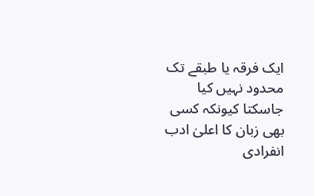ایک فرقہ یا طبقے تک محدود نہیں کیا جاسکتا کیونکہ کسی بھی زبان کا اعلیٰ ادب انفرادی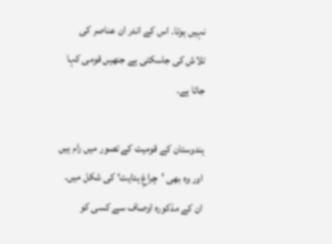نہیں ہوتا۔ اس کے اندر ان عناصر کی تلاش کی جاسکتی ہے جنھیں قومی کہا جاتا ہے۔

ہندوستان کے قومیت کے تصور میں رام ہیں اور وہ بھی ’چراغِ ہدایت‘ کی شکل میں۔ ان کے مذکورہ اوصاف سے کسی کو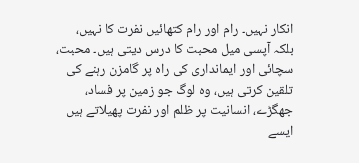انکار نہیں۔ رام اور رام کتھائیں نفرت کا نہیں، بلکہ آپسی میل محبت کا درس دیتی ہیں۔ محبت، سچائی اور ایمانداری کی راہ پر گامزن رہنے کی تلقین کرتی ہیں، وہ لوگ جو زمین پر فساد، جھگڑے، انسانیت پر ظلم اور نفرت پھیلاتے ہیں ایسے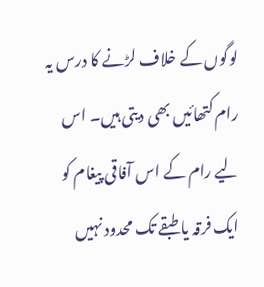لوگوں کے خلاف لڑنے کا درس یہ رام کتھائیں بھی دیتی ہیں۔ اس لیے رام کے اس آفاقی پیغام کو ایک فرقہ یا طبقے تک محدود نہیں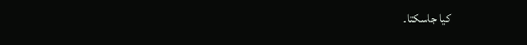کیا جاسکتا۔